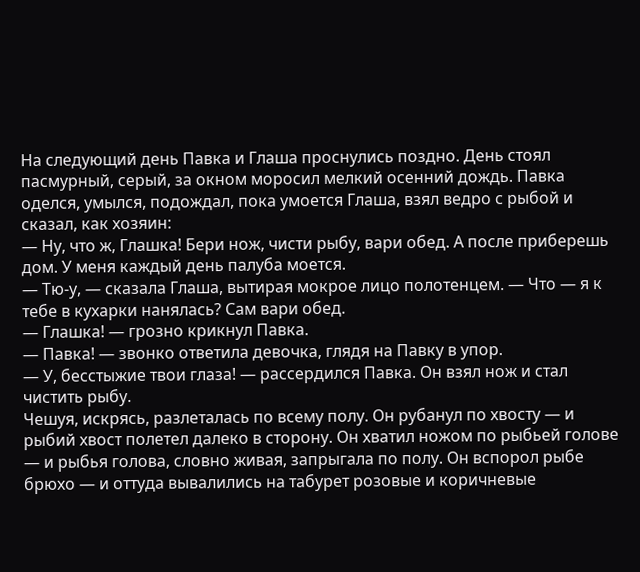На следующий день Павка и Глаша проснулись поздно. День стоял пасмурный, серый, за окном моросил мелкий осенний дождь. Павка оделся, умылся, подождал, пока умоется Глаша, взял ведро с рыбой и сказал, как хозяин:
— Ну, что ж, Глашка! Бери нож, чисти рыбу, вари обед. А после приберешь дом. У меня каждый день палуба моется.
— Тю-у, — сказала Глаша, вытирая мокрое лицо полотенцем. — Что — я к тебе в кухарки нанялась? Сам вари обед.
— Глашка! — грозно крикнул Павка.
— Павка! — звонко ответила девочка, глядя на Павку в упор.
— У, бесстыжие твои глаза! — рассердился Павка. Он взял нож и стал чистить рыбу.
Чешуя, искрясь, разлеталась по всему полу. Он рубанул по хвосту — и рыбий хвост полетел далеко в сторону. Он хватил ножом по рыбьей голове — и рыбья голова, словно живая, запрыгала по полу. Он вспорол рыбе брюхо — и оттуда вывалились на табурет розовые и коричневые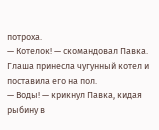потроха.
— Котелок! — скомандовал Павка.
Глаша принесла чугунный котел и поставила его на пол.
— Воды! — крикнул Павка, кидая рыбину в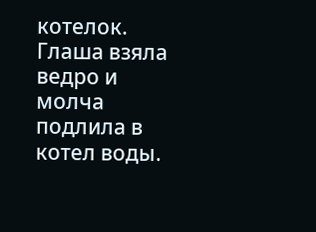котелок. Глаша взяла ведро и молча подлила в котел воды.